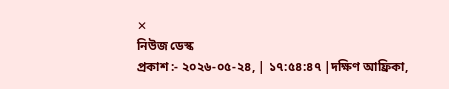✕
নিউজ ডেস্ক
প্রকাশ :- ২০২৬-০৫-২৪, | ১৭:৫৪:৪৭ |দক্ষিণ আফ্রিকা,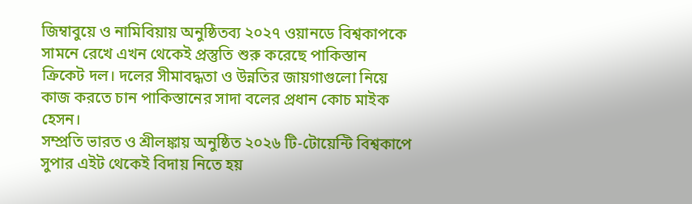জিম্বাবুয়ে ও নামিবিয়ায় অনুষ্ঠিতব্য ২০২৭ ওয়ানডে বিশ্বকাপকে সামনে রেখে এখন থেকেই প্রস্তুতি শুরু করেছে পাকিস্তান ক্রিকেট দল। দলের সীমাবদ্ধতা ও উন্নতির জায়গাগুলো নিয়ে কাজ করতে চান পাকিস্তানের সাদা বলের প্রধান কোচ মাইক হেসন।
সম্প্রতি ভারত ও শ্রীলঙ্কায় অনুষ্ঠিত ২০২৬ টি-টোয়েন্টি বিশ্বকাপে সুপার এইট থেকেই বিদায় নিতে হয়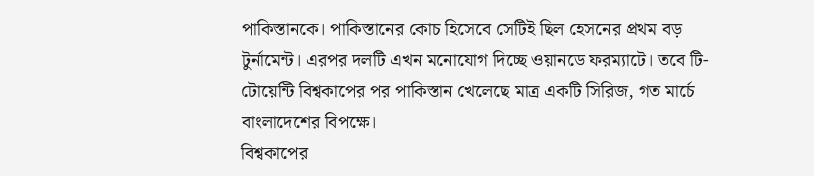পাকিস্তানকে। পাকিস্তানের কোচ হিসেবে সেটিই ছিল হেসনের প্রথম বড় টুর্নামেন্ট। এরপর দলটি এখন মনোযোগ দিচ্ছে ওয়ানডে ফরম্যাটে। তবে টি-টোয়েন্টি বিশ্বকাপের পর পাকিস্তান খেলেছে মাত্র একটি সিরিজ, গত মার্চে বাংলাদেশের বিপক্ষে।
বিশ্বকাপের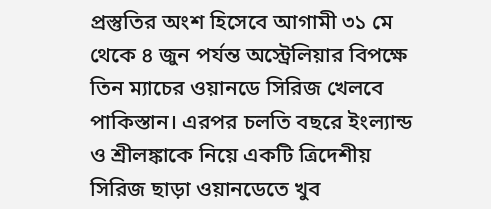প্রস্তুতির অংশ হিসেবে আগামী ৩১ মে থেকে ৪ জুন পর্যন্ত অস্ট্রেলিয়ার বিপক্ষে তিন ম্যাচের ওয়ানডে সিরিজ খেলবে পাকিস্তান। এরপর চলতি বছরে ইংল্যান্ড ও শ্রীলঙ্কাকে নিয়ে একটি ত্রিদেশীয় সিরিজ ছাড়া ওয়ানডেতে খুব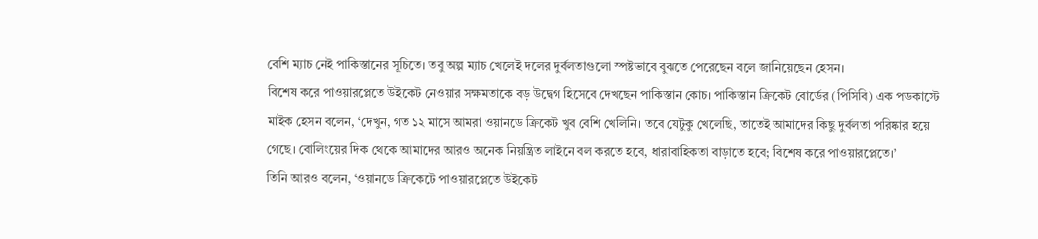বেশি ম্যাচ নেই পাকিস্তানের সূচিতে। তবু অল্প ম্যাচ খেলেই দলের দুর্বলতাগুলো স্পষ্টভাবে বুঝতে পেরেছেন বলে জানিয়েছেন হেসন।
বিশেষ করে পাওয়ারপ্লেতে উইকেট নেওয়ার সক্ষমতাকে বড় উদ্বেগ হিসেবে দেখছেন পাকিস্তান কোচ। পাকিস্তান ক্রিকেট বোর্ডের (পিসিবি) এক পডকাস্টে মাইক হেসন বলেন, ‘দেখুন, গত ১২ মাসে আমরা ওয়ানডে ক্রিকেট খুব বেশি খেলিনি। তবে যেটুকু খেলেছি, তাতেই আমাদের কিছু দুর্বলতা পরিষ্কার হয়ে গেছে। বোলিংয়ের দিক থেকে আমাদের আরও অনেক নিয়ন্ত্রিত লাইনে বল করতে হবে, ধারাবাহিকতা বাড়াতে হবে; বিশেষ করে পাওয়ারপ্লেতে।’
তিনি আরও বলেন, ‘ওয়ানডে ক্রিকেটে পাওয়ারপ্লেতে উইকেট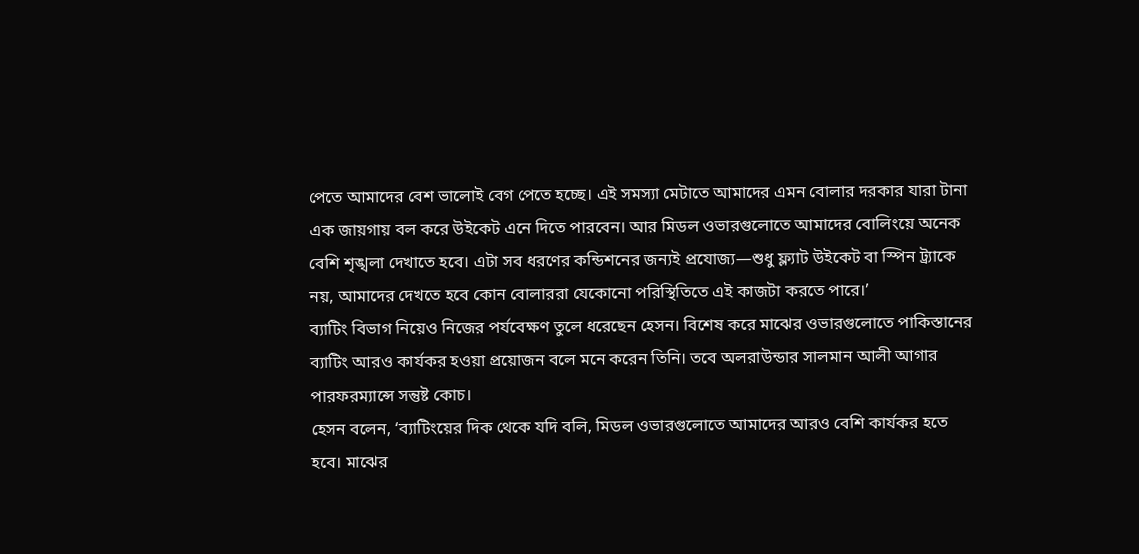পেতে আমাদের বেশ ভালোই বেগ পেতে হচ্ছে। এই সমস্যা মেটাতে আমাদের এমন বোলার দরকার যারা টানা এক জায়গায় বল করে উইকেট এনে দিতে পারবেন। আর মিডল ওভারগুলোতে আমাদের বোলিংয়ে অনেক বেশি শৃঙ্খলা দেখাতে হবে। এটা সব ধরণের কন্ডিশনের জন্যই প্রযোজ্য—শুধু ফ্ল্যাট উইকেট বা স্পিন ট্র্যাকে নয়, আমাদের দেখতে হবে কোন বোলাররা যেকোনো পরিস্থিতিতে এই কাজটা করতে পারে।’
ব্যাটিং বিভাগ নিয়েও নিজের পর্যবেক্ষণ তুলে ধরেছেন হেসন। বিশেষ করে মাঝের ওভারগুলোতে পাকিস্তানের ব্যাটিং আরও কার্যকর হওয়া প্রয়োজন বলে মনে করেন তিনি। তবে অলরাউন্ডার সালমান আলী আগার পারফরম্যান্সে সন্তুষ্ট কোচ।
হেসন বলেন, ‘ব্যাটিংয়ের দিক থেকে যদি বলি, মিডল ওভারগুলোতে আমাদের আরও বেশি কার্যকর হতে হবে। মাঝের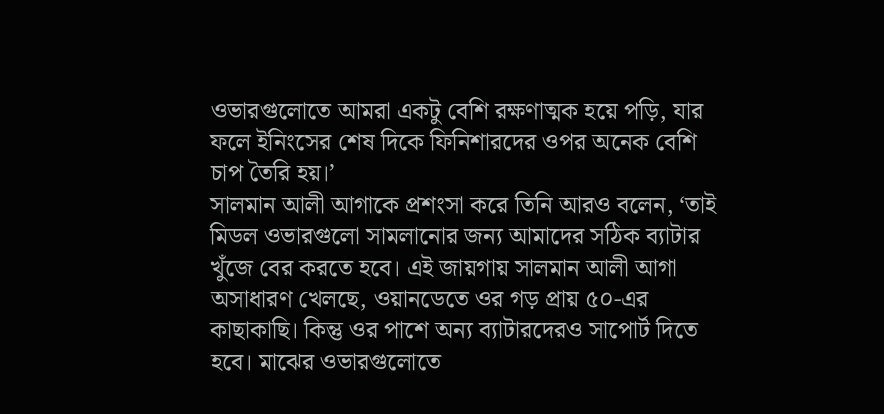ওভারগুলোতে আমরা একটু বেশি রক্ষণাত্মক হয়ে পড়ি, যার ফলে ইনিংসের শেষ দিকে ফিনিশারদের ওপর অনেক বেশি চাপ তৈরি হয়।’
সালমান আলী আগাকে প্রশংসা করে তিনি আরও বলেন, ‘তাই মিডল ওভারগুলো সামলানোর জন্য আমাদের সঠিক ব্যাটার খুঁজে বের করতে হবে। এই জায়গায় সালমান আলী আগা অসাধারণ খেলছে, ওয়ানডেতে ওর গড় প্রায় ৫০-এর কাছাকাছি। কিন্তু ওর পাশে অন্য ব্যাটারদেরও সাপোর্ট দিতে হবে। মাঝের ওভারগুলোতে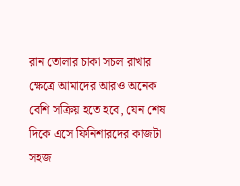রান তোলার চাকা সচল রাখার ক্ষেত্রে আমাদের আরও অনেক বেশি সক্রিয় হতে হবে, যেন শেষ দিকে এসে ফিনিশারদের কাজটা সহজ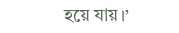হয়ে যায়।’